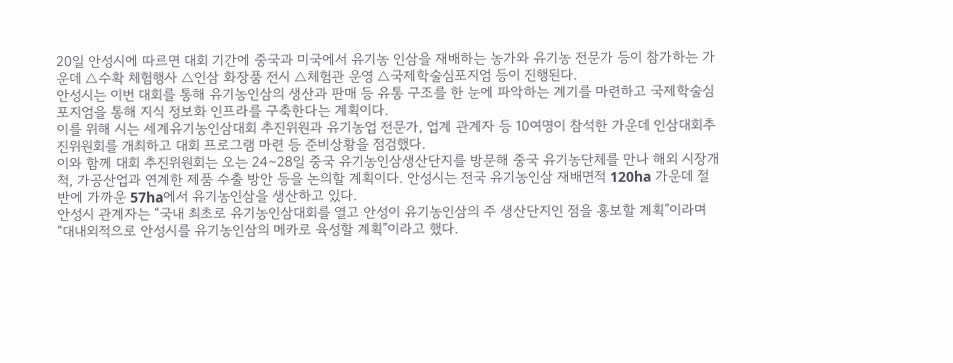20일 안성시에 따르면 대회 기간에 중국과 미국에서 유기농 인삼을 재배하는 농가와 유기농 전문가 등이 참가하는 가운데 △수확 체험행사 △인삼 화장품 전시 △체험관 운영 △국제학술심포지엄 등이 진행된다.
안성시는 이번 대회를 통해 유기농인삼의 생산과 판매 등 유통 구조를 한 눈에 파악하는 계기를 마련하고 국제학술심포지엄을 통해 지식 정보화 인프라를 구축한다는 계획이다.
이를 위해 시는 세계유기농인삼대회 추진위원과 유기농업 전문가, 업계 관계자 등 10여명이 참석한 가운데 인삼대회추진위원회를 개최하고 대회 프로그램 마련 등 준비상황을 점검했다.
이와 함께 대회 추진위원회는 오는 24∼28일 중국 유기농인삼생산단지를 방문해 중국 유기농단체를 만나 해외 시장개척, 가공산업과 연계한 제품 수출 방안 등을 논의할 계획이다. 안성시는 전국 유기농인삼 재배면적 120ha 가운데 절반에 가까운 57ha에서 유기농인삼을 생산하고 있다.
안성시 관계자는 “국내 최초로 유기농인삼대회를 열고 안성이 유기농인삼의 주 생산단지인 점을 홍보할 계획”이라며 “대내외적으로 안성시를 유기농인삼의 메카로 육성할 계획”이라고 했다.